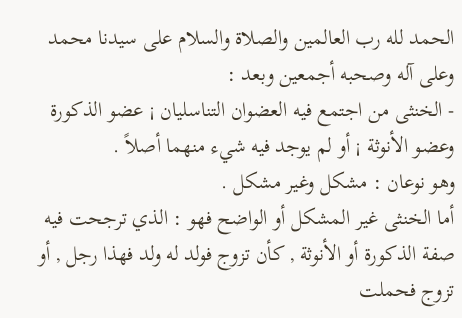الحمد لله رب العالمين والصلاة والسلام على سيدنا محمد وعلى آله وصحبه أجمعين وبعد :
- الخنثى من اجتمع فيه العضوان التناسليان ¡ عضو الذكورة وعضو الأنوثة ¡ أو لم يوجد فيه شيء منهما أصلاً .
وهو نوعان : مشكل وغير مشكل .
أما الخنثى غير المشكل أو الواضح فهو : الذي ترجحت فيه صفة الذكورة أو الأنوثة , كأن تزوج فولد له ولد فهذا رجل , أو تزوج فحملت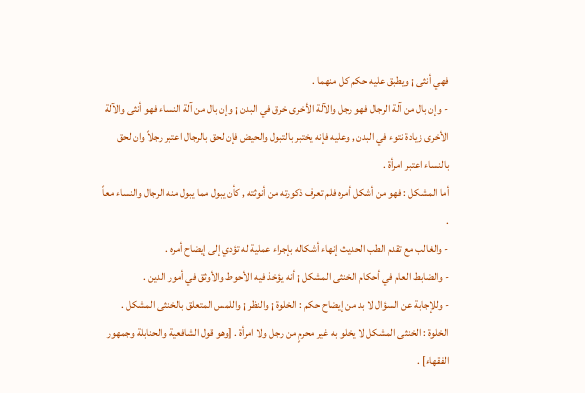فهي أنثى ¡ ويطبق عليه حكم كل منهما .
- وإن بال من آلة الرجال فهو رجل والآلة الأخرى خرق في البدن ¡ وإن بال من آلة النساء فهو أنثى والآلة الأخرى زيادة نتوء في البدن , وعليه فإنه يختبر بالتبول والحيض فإن لحق بالرجال اعتبر رجلاً وان لحق بالنساء اعتبر امرأة .
أما المشكل : فهو من أشكل أمره فلم تعرف ذكورته من أنوثته , كأن يبول مما يبول منه الرجال والنساء معاً .
- والغالب مع تقدم الطب الحديث إنهاء أشكاله بإجراء عملية له تؤدي إلى إيضاح أمره .
- والضابط العام في أحكام الخنثى المشكل ¡ أنه يؤخذ فيه الأحوط والأوثق في أمور الدين .
- وللإجابة عن السؤال لا بد من إيضاح حكم : الخلوة ¡ والنظر ¡ واللمس المتعلق بالخنثى المشكل .
الخلوة : الخنثى المشكل لا يخلو به غير محرمٍ من رجل ولا امرأة . [وهو قول الشافعية والحنابلة وجمهور الفقهاء] .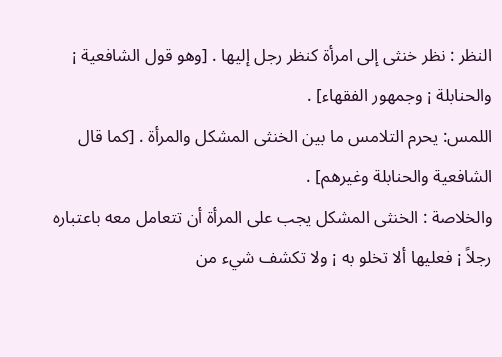النظر : نظر خنثى إلى امرأة كنظر رجل إليها . [وهو قول الشافعية ¡ والحنابلة ¡ وجمهور الفقهاء] .
اللمس: يحرم التلامس ما بين الخنثى المشكل والمرأة . [كما قال الشافعية والحنابلة وغيرهم] .
والخلاصة : الخنثى المشكل يجب على المرأة أن تتعامل معه باعتباره رجلاً ¡ فعليها ألا تخلو به ¡ ولا تكشف شيء من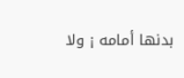بدنها أمامه ¡ ولا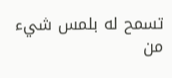تسمح له بلمس شيء من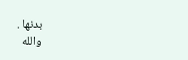بدنها .
والله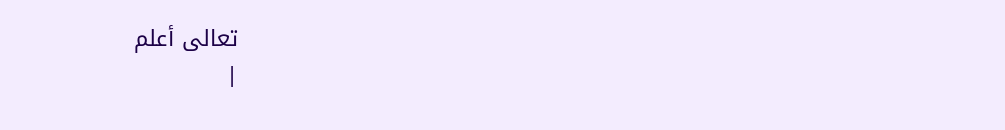تعالى أعلم
|